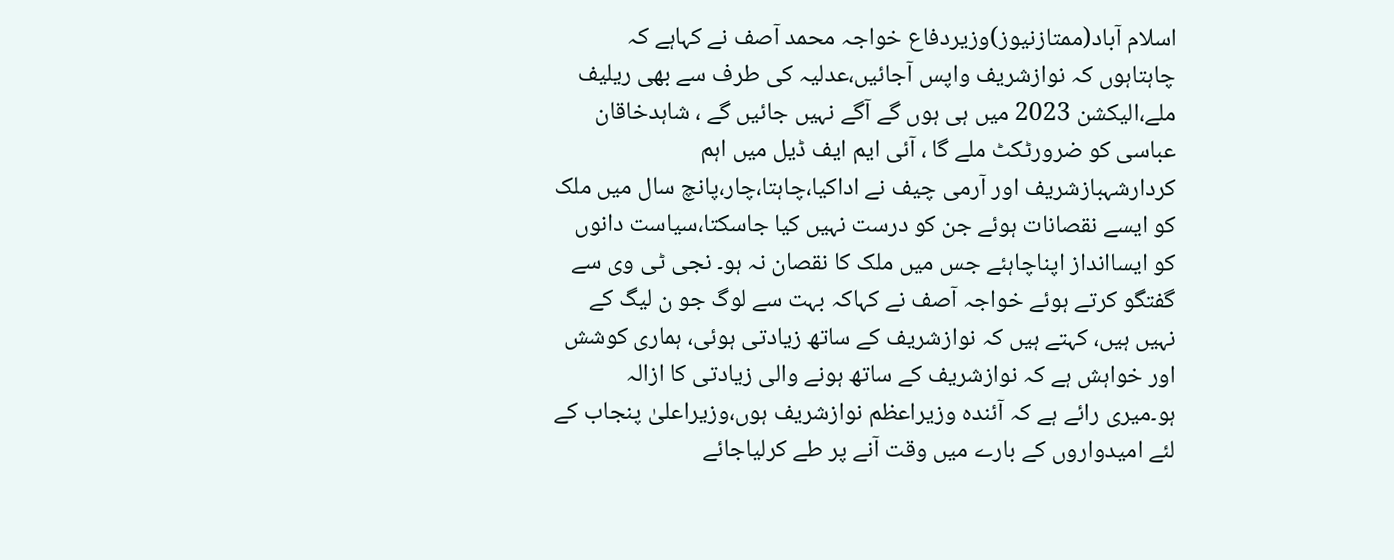اسلام آباد(ممتازنیوز)وزیردفاع خواجہ محمد آصف نے کہاہے کہ چاہتاہوں کہ نوازشریف واپس آجائیں،عدلیہ کی طرف سے بھی ریلیف ملے،الیکشن 2023 میں ہی ہوں گے آگے نہیں جائیں گے ، شاہدخاقان عباسی کو ضرورٹکٹ ملے گا ، آئی ایم ایف ڈیل میں اہم کردارشہبازشریف اور آرمی چیف نے اداکیا،چاہتا،چار،پانچ سال میں ملک کو ایسے نقصانات ہوئے جن کو درست نہیں کیا جاسکتا،سیاست دانوں کو ایساانداز اپناچاہئے جس میں ملک کا نقصان نہ ہو۔ نجی ٹی وی سے گفتگو کرتے ہوئے خواجہ آصف نے کہاکہ بہت سے لوگ جو ن لیگ کے نہیں ہیں، کہتے ہیں کہ نوازشریف کے ساتھ زیادتی ہوئی، ہماری کوشش اور خواہش ہے کہ نوازشریف کے ساتھ ہونے والی زیادتی کا ازالہ ہو۔میری رائے ہے کہ آئندہ وزیراعظم نوازشریف ہوں،وزیراعلیٰ پنجاب کے لئے امیدواروں کے بارے میں وقت آنے پر طے کرلیاجائے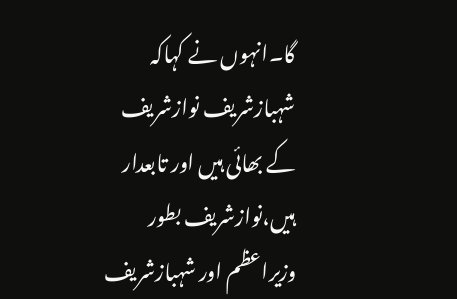گا۔انہوں نے کہاکہ شہبازشریف نوازشریف کے بھائی ہیں اور تابعدار ہیں،نوازشریف بطور وزیراعظم اور شہبازشریف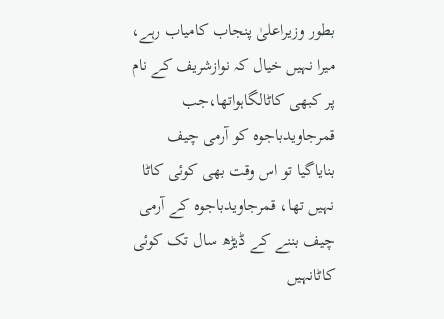بطور وزیراعلیٰ پنجاب کامیاب رہے، میرا نہیں خیال کہ نوازشریف کے نام پر کبھی کاٹالگاہواتھا،جب قمرجاویدباجوہ کو آرمی چیف بنایاگیا تو اس وقت بھی کوئی کاٹا نہیں تھا، قمرجاویدباجوہ کے آرمی چیف بننے کے ڈیڑھ سال تک کوئی کاٹانہیں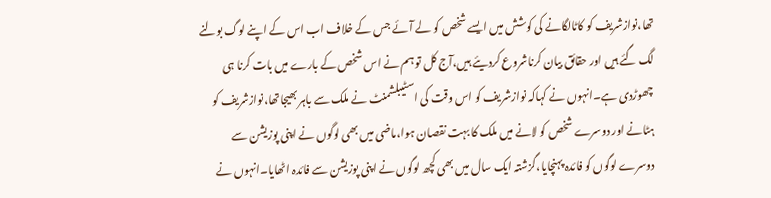تھا،نوازشریف کو کاٹالگانے کی کوشش میں ایسے شخص کو لے آئے جس کے خلاف اب اس کے اپنے لوگ بولنے لگ گئے ہیں اور حقائق بیان کرناشروع کردیئے ہیں،آج کل تو ہم نے اس شخص کے بارے میں بات کرنا ہی چھوڑدی ہے۔انہوں نے کہاکہ نوازشریف کو اس وقت کی اسٹیبلشمنٹ نے ملک سے باہر بھیجاتھا،نوازشریف کو ہٹانے اور دوسرے شخص کو لانے میں ملک کا بہت نقصان ہوا،ماضی میں بھی لوگوں نے اپنی پوزیشن سے دوسرے لوگوں کو فائدہ پہنچایا،گزشتہ ایک سال میں بھی کچھ لوگوں نے اپنی پوزیشن سے فائدہ اٹھایا۔انہوں نے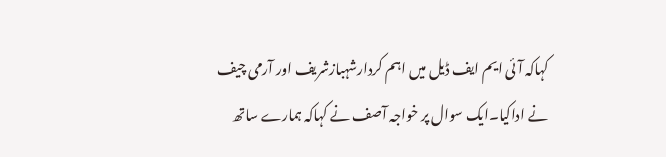کہاکہ آئی ایم ایف ڈیل میں اہم کردارشہبازشریف اور آرمی چیف نے اداکیا۔ایک سوال پر خواجہ آصف نے کہاکہ ہمارے ساتھ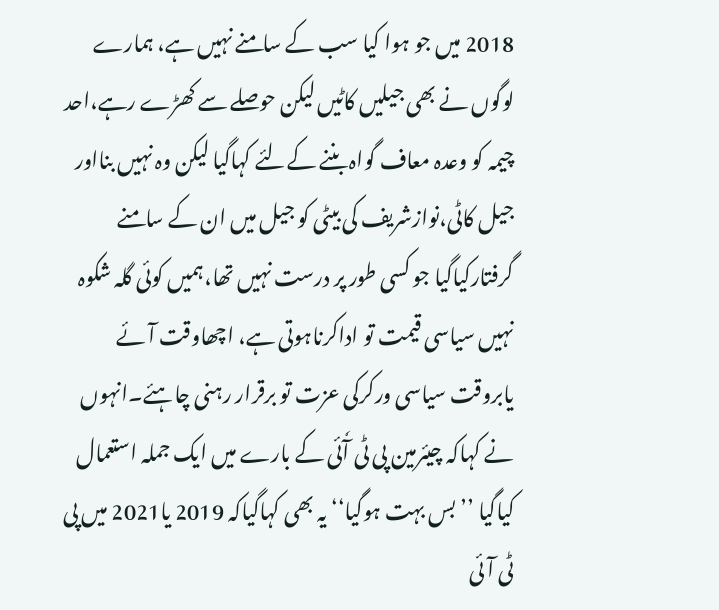2018 میں جو ہوا کیا سب کے سامنے نہیں ہے، ہمارے لوگوں نے بھی جیلیں کاٹیں لیکن حوصلے سے کھڑے رہے،احد چیمہ کو وعدہ معاف گواہ بننے کےلئے کہاگیا لیکن وہ نہیں بنااور جیل کاٹی،نوازشریف کی بیٹی کو جیل میں ان کے سامنے گرفتارکیاگیا جو کسی طور پر درست نہیں تھا،ہمیں کوئی گلہ شکوہ نہیں سیاسی قیمت تو اداکرناہوتی ہے، اچھاوقت آئے یابروقت سیاسی ورکرکی عزت تو برقرار رہنی چاہئے۔انہوں نے کہاکہ چیئرمین پی ٹی آٗئی کے بارے میں ایک جملہ استعمال کیاگیا ’’بس بہت ہوگیا‘‘ یہ بھی کہاگیاکہ 2019 یا2021 میں پی ٹی آئی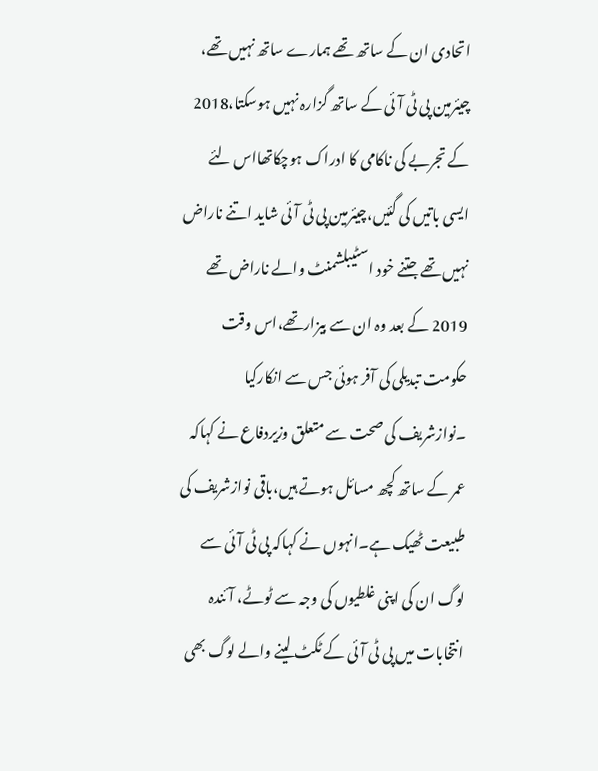اتحادی ان کے ساتھ تھے ہمارے ساتھ نہیں تھے، چیئرمین پی ٹی آئی کے ساتھ گزارہ نہیں ہوسکتا،2018 کے تجربے کی ناکامی کا ادراک ہوچکاتھااس لئے ایسی باتیں کی گئیں،چیئرمین پی ٹی آئی شاید اتنے ناراض نہیں تھے جتنے خود اسٹیبلشمنٹ والے ناراض تھے 2019 کے بعد وہ ان سے بیزارتھے،اس وقت حکومت تبدیلی کی آفر ہوئی جس سے انکارکیا ۔نوازشریف کی صحت سے متعلق وزیردفاع نے کہاکہ عمر کے ساتھ کچھ مسائل ہوتے ہیں،باقی نوازشریف کی طبیعت ٹھیک ہے۔انہوں نے کہاکہ پی ٹی آئی سے لوگ ان کی اپنی غلطیوں کی وجہ سے ٹوٹے، آئندہ انتخابات میں پی ٹی آئی کے ٹکٹ لینے والے لوگ بھی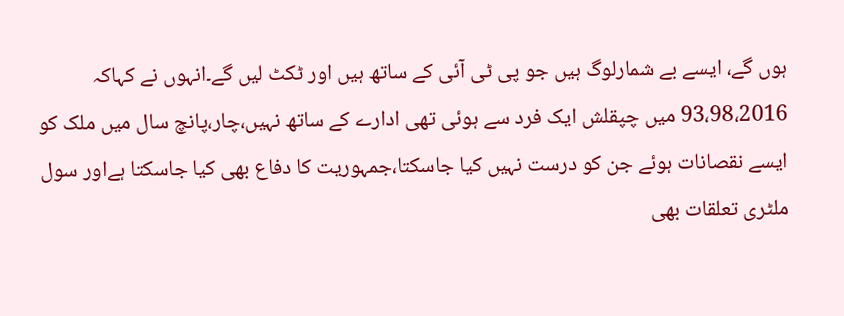ہوں گے، ایسے بے شمارلوگ ہیں جو پی ٹی آئی کے ساتھ ہیں اور ٹکٹ لیں گے۔انہوں نے کہاکہ 93،98،2016 میں چپقلش ایک فرد سے ہوئی تھی ادارے کے ساتھ نہیں،چار،پانچ سال میں ملک کو ایسے نقصانات ہوئے جن کو درست نہیں کیا جاسکتا،جمہوریت کا دفاع بھی کیا جاسکتا ہےاور سول ملٹری تعلقات بھی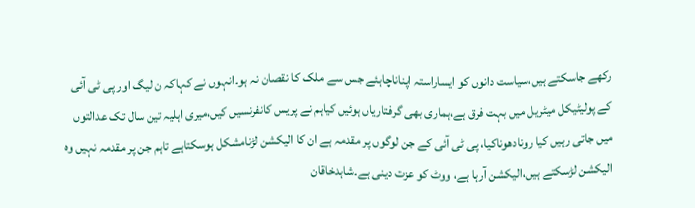رکھے جاسکتے ہیں،سیاست دانوں کو ایساراستہ اپناناچاہئے جس سے ملک کا نقصان نہ ہو۔انہوں نے کہاکہ ن لیگ اور پی ٹی آئی کے پولیٹیکل میٹریل میں بہت فرق ہے،ہماری بھی گرفتاریاں ہوئیں کیاہم نے پریس کانفرنسیں کیں،میری اہلیہ تین سال تک عدالتوں میں جاتی رہیں کیا رونادھوناکیا، پی ٹی آئی کے جن لوگوں پر مقدمہ ہے ان کا الیکشن لڑنامشکل ہوسکتاہے تاہم جن پر مقدمہ نہیں وہ الیکشن لڑسکتے ہیں،الیکشن آرہا ہے، ووٹ کو عزت دینی ہے۔شاہدخاقان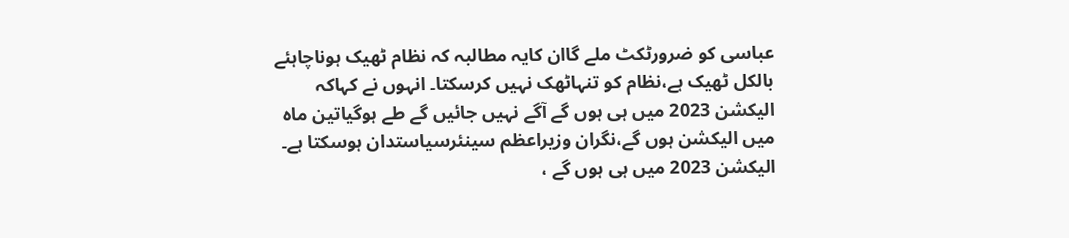عباسی کو ضرورٹکٹ ملے گاان کایہ مطالبہ کہ نظام ٹھیک ہوناچاہئے بالکل ٹھیک ہے،نظام کو تنہاٹھک نہیں کرسکتا۔ انہوں نے کہاکہ الیکشن 2023 میں ہی ہوں گے آگے نہیں جائیں گے طے ہوگیاتین ماہ میں الیکشن ہوں گے،نگران وزیراعظم سینئرسیاستدان ہوسکتا ہے۔
الیکشن 2023 میں ہی ہوں گے ،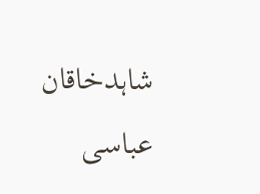شاہدخاقان عباسی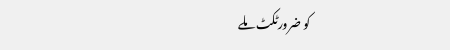کو ضرورٹکٹ ملے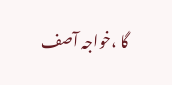گا ،خواجہ آصف